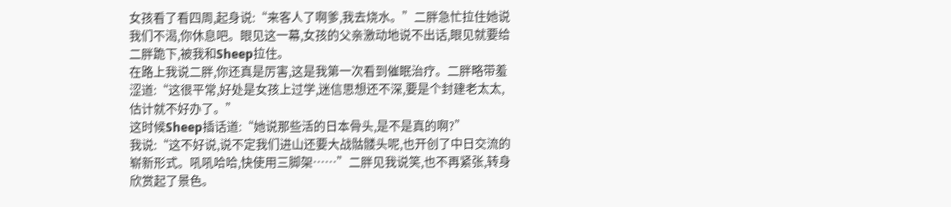女孩看了看四周,起身说:“来客人了啊爹,我去烧水。”二胖急忙拉住她说我们不渴,你休息吧。眼见这一幕,女孩的父亲激动地说不出话,眼见就要给二胖跪下,被我和Sheep拉住。
在路上我说二胖,你还真是厉害,这是我第一次看到催眠治疗。二胖略带羞涩道:“这很平常,好处是女孩上过学,迷信思想还不深,要是个封建老太太,估计就不好办了。”
这时候Sheep插话道:“她说那些活的日本骨头,是不是真的啊?”
我说:“这不好说,说不定我们进山还要大战骷髅头呢,也开创了中日交流的崭新形式。吼吼哈哈,快使用三脚架……”二胖见我说笑,也不再紧张,转身欣赏起了景色。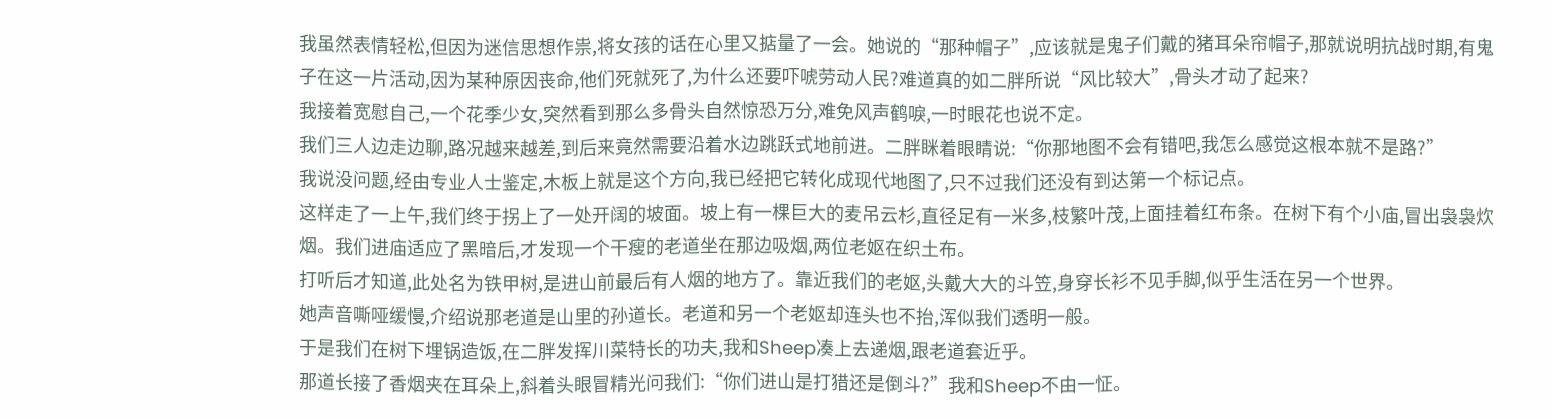我虽然表情轻松,但因为迷信思想作祟,将女孩的话在心里又掂量了一会。她说的“那种帽子”,应该就是鬼子们戴的猪耳朵帘帽子,那就说明抗战时期,有鬼子在这一片活动,因为某种原因丧命,他们死就死了,为什么还要吓唬劳动人民?难道真的如二胖所说“风比较大”,骨头才动了起来?
我接着宽慰自己,一个花季少女,突然看到那么多骨头自然惊恐万分,难免风声鹤唳,一时眼花也说不定。
我们三人边走边聊,路况越来越差,到后来竟然需要沿着水边跳跃式地前进。二胖眯着眼睛说:“你那地图不会有错吧,我怎么感觉这根本就不是路?”
我说没问题,经由专业人士鉴定,木板上就是这个方向,我已经把它转化成现代地图了,只不过我们还没有到达第一个标记点。
这样走了一上午,我们终于拐上了一处开阔的坡面。坡上有一棵巨大的麦吊云杉,直径足有一米多,枝繁叶茂,上面挂着红布条。在树下有个小庙,冒出袅袅炊烟。我们进庙适应了黑暗后,才发现一个干瘦的老道坐在那边吸烟,两位老妪在织土布。
打听后才知道,此处名为铁甲树,是进山前最后有人烟的地方了。靠近我们的老妪,头戴大大的斗笠,身穿长衫不见手脚,似乎生活在另一个世界。
她声音嘶哑缓慢,介绍说那老道是山里的孙道长。老道和另一个老妪却连头也不抬,浑似我们透明一般。
于是我们在树下埋锅造饭,在二胖发挥川菜特长的功夫,我和Sheep凑上去递烟,跟老道套近乎。
那道长接了香烟夹在耳朵上,斜着头眼冒精光问我们:“你们进山是打猎还是倒斗?”我和Sheep不由一怔。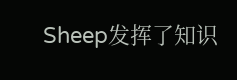Sheep发挥了知识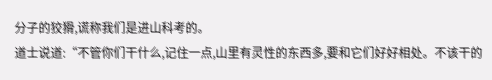分子的狡猾,谎称我们是进山科考的。
道士说道:“不管你们干什么,记住一点,山里有灵性的东西多,要和它们好好相处。不该干的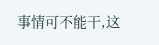事情可不能干,这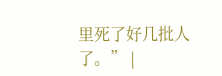里死了好几批人了。” |